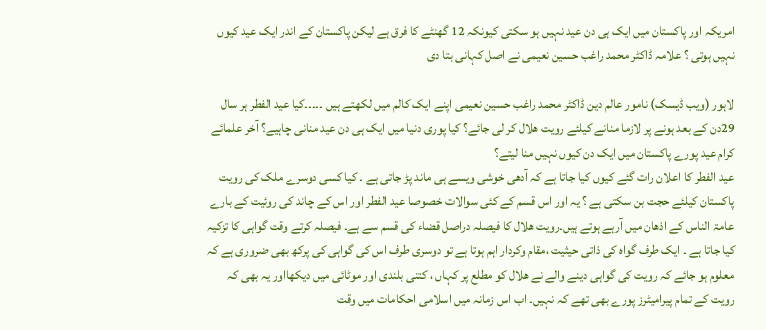امریکہ اور پاکستان میں ایک ہی دن عید نہیں ہو سکتی کیونکہ 12 گھنٹے کا فرق ہے لیکن پاکستان کے اندر ایک عید کیوں نہیں ہوتی ؟ علامہ ڈاکٹر محمد راغب حسین نعیمی نے اصل کہانی بتا دی

لاہور (ویب ڈیسک) نامور عالم دین ڈاکٹر محمد راغب حسین نعیمی اپنے ایک کالم میں لکھتے ہیں ۔۔۔۔۔کیا عید الفطر ہر سال 29دن کے بعد ہونے پر لازما منانے کیلئے رویت ھلال کر لی جائے؟ کیا پوری دنیا میں ایک ہی دن عید منانی چاہیے؟ آخر علمائے کرام عید پورے پاکستان میں ایک دن کیوں نہیں منا لیتے؟
عید الفطر کا اعلان رات گئے کیوں کیا جاتا ہے کہ آدھی خوشی ویسے ہی ماند پڑ جاتی ہے ۔ کیا کسی دوسرے ملک کی رویت پاکستان کیلئے حجت بن سکتی ہے ؟ یہ اور اس قسم کے کئی سوالات خصوصا عید الفطر اور اس کے چاند کی روئیت کے بارے عامۃ الناس کے اذھان میں آرہے ہوتے ہیں۔رویت ھلال کا فیصلہ دراصل قضاء کی قسم سے ہے۔ فیصلہ کرتے وقت گواہی کا تزکیہ کیا جاتا ہے ۔ ایک طرف گواہ کی ذاتی حیثیت ،مقام وکردار اہم ہوتا ہے تو دوسری طرف اس کی گواہی کی پرکھ بھی ضروری ہے کہ معلوم ہو جائے کہ رویت کی گواہی دینے والے نے ھلال کو مطلع پر کہاں ، کتنی بلندی اور موٹائی میں دیکھااور یہ بھی کہ رویت کے تمام پیرامیٹرز پورے بھی تھے کہ نہیں۔ اب اس زمانہ میں اسلامی احکامات میں وقت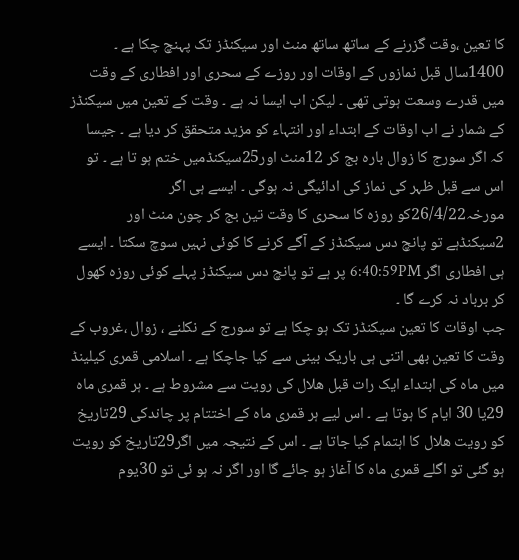کا تعین ،وقت گزرنے کے ساتھ ساتھ منٹ اور سیکنڈز تک پہنچ چکا ہے ۔ 1400سال قبل نمازوں کے اوقات اور روزے کے سحری اور افطاری کے وقت میں قدرے وسعت ہوتی تھی ۔ لیکن اب ایسا نہ ہے ۔ وقت کے تعین میں سیکنڈز کے شمار نے اب اوقات کے ابتداء اور انتہاء کو مزید متحقق کر دیا ہے ۔ جیسا کہ اگر سورج کا زوال بارہ بج کر 12منٹ اور25سیکنڈمیں ختم ہو تا ہے ۔ تو اس سے قبل ظہر کی نماز کی ادائیگی نہ ہوگی ۔ ایسے ہی اگر مورخہ26/4/22کو روزہ کا سحری کا وقت تین بج کر چون منٹ اور 2سیکنڈہے تو پانچ دس سیکنڈز کے آگے کرنے کا کوئی نہیں سوچ سکتا ۔ ایسے ہی افطاری اگر 6:40:59PM پر ہے تو پانچ دس سیکنڈز پہلے کوئی روزہ کھول کر برباد نہ کرے گا ۔
جب اوقات کا تعین سیکنڈز تک ہو چکا ہے تو سورج کے نکلنے ، زوال ،غروب کے وقت کا تعین بھی اتنی ہی باریک بینی سے کیا جاچکا ہے ۔ اسلامی قمری کیلینڈ میں ماہ کی ابتداء ایک رات قبل ھلال کی رویت سے مشروط ہے ۔ ہر قمری ماہ 29یا 30 ایام کا ہوتا ہے ۔ اس لیے ہر قمری ماہ کے اختتام پر چاندکی 29تاریخ کو رویت ھلال کا اہتمام کیا جاتا ہے ۔ اس کے نتیجہ میں اگر29تاریخ کو رویت ہو گئی تو اگلے قمری ماہ کا آغاز ہو جائے گا اور اگر نہ ہو ئی تو 30یوم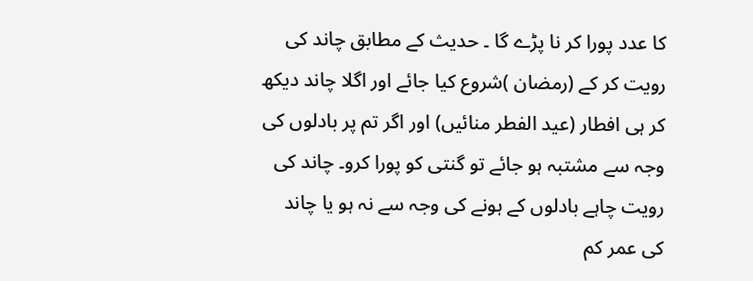کا عدد پورا کر نا پڑے گا ۔ حدیث کے مطابق چاند کی رویت کر کے (رمضان )شروع کیا جائے اور اگلا چاند دیکھ کر ہی افطار (عید الفطر منائیں) اور اگر تم پر بادلوں کی وجہ سے مشتبہ ہو جائے تو گنتی کو پورا کرو۔ چاند کی رویت چاہے بادلوں کے ہونے کی وجہ سے نہ ہو یا چاند کی عمر کم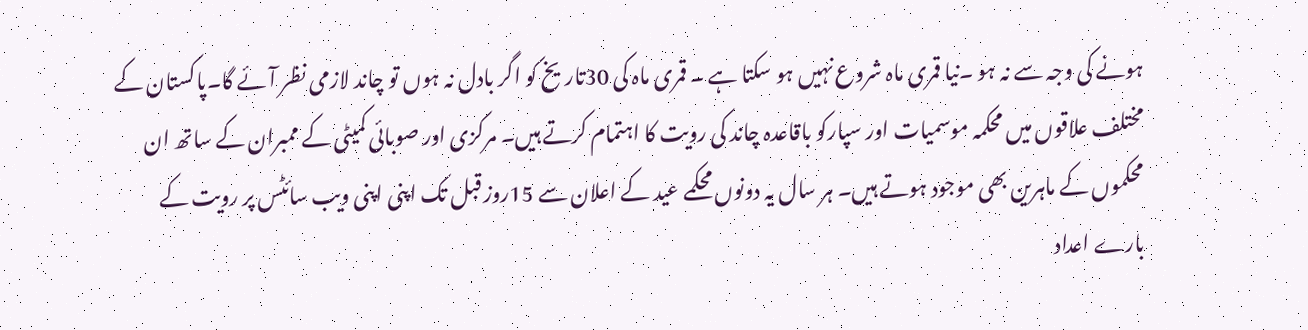ہونے کی وجہ سے نہ ہو ۔نیا قمری ماہ شروع نہیں ہو سکتا ہے ۔ قمری ماہ کی 30تاریخ کو اگر بادل نہ ہوں تو چاند لازمی نظر آئے گا۔پاکستان کے مختلف علاقوں میں محکمہ موسمیات اور سپارکو باقاعدہ چاند کی رویت کا اہتمام کرتے ہیں۔ مرکزی اور صوبائی کمیٹی کے ممبران کے ساتھ ان محکموں کے ماہرین بھی موجود ہوتے ہیں۔ ہر سال یہ دونوں محکمے عید کے اعلان سے 15روز قبل تک اپنی اپنی ویب سائٹس پر رویت کے بارے اعداد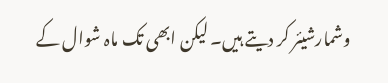وشمارشیئر کر دیتے ہیں۔ لیکن ابھی تک ماہ شوال کے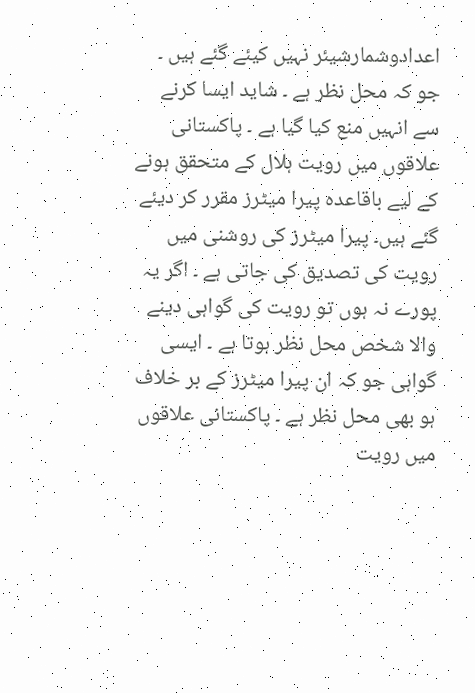اعدادوشمارشیئر نہیں کیئے گئے ہیں ۔
جو کہ محل نظر ہے ۔ شاید ایسا کرنے سے انہیں منع کیا گیا ہے ۔ پاکستانی علاقوں میں رویت ہلال کے متحقق ہونے کے لیے باقاعدہ پیرا میٹرز مقرر کر دیئے گئے ہیں۔ پیرا میٹرز کی روشنی میں رویت کی تصدیق کی جاتی ہے ۔ اگر یہ پورے نہ ہوں تو رویت کی گواہی دینے والا شخص محل نظر ہوتا ہے ۔ ایسی گواہی جو کہ ان پیرا میٹرز کے بر خلاف ہو بھی محل نظر ہے ۔ پاکستانی علاقوں میں رویت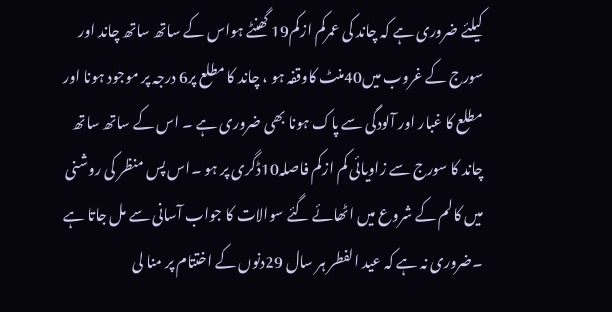کیلئے ضروری ہے کہ چاند کی عمرکم ازکم19 گھنٹے ہواس کے ساتھ ساتھ چاند اور سورج کے غروب میں40منٹ کاوقفہ ہو ، چاند کا مطلع پر6 درجہ پر موجود ہونا اور مطلع کا غبار اور آلودگی سے پاک ہونا بھی ضروری ہے ۔ اس کے ساتھ ساتھ چاند کا سورج سے زاویائی کم ازکم فاصلہ10ڈگری پر ہو ۔اس پس منظر کی روشنی میں کالم کے شروع میں اٹھائے گئے سوالات کا جواب آسانی سے مل جاتا ہے ۔ضروری نہ ہے کہ عید الفطر ہر سال 29دنوں کے اختتام پر منا لی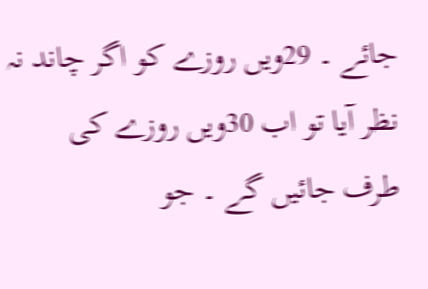جائے ۔ 29ویں روزے کو اگر چاند نہ نظر آیا تو اب 30ویں روزے کی طرف جائیں گے ۔ جو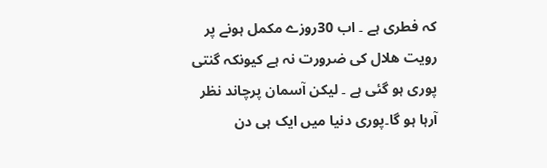کہ فطری ہے ۔ اب 30روزے مکمل ہونے پر رویت ھلال کی ضرورت نہ ہے کیونکہ گنتی پوری ہو گئی ہے ۔ لیکن آسمان پرچاند نظر آرہا ہو گا۔پوری دنیا میں ایک ہی دن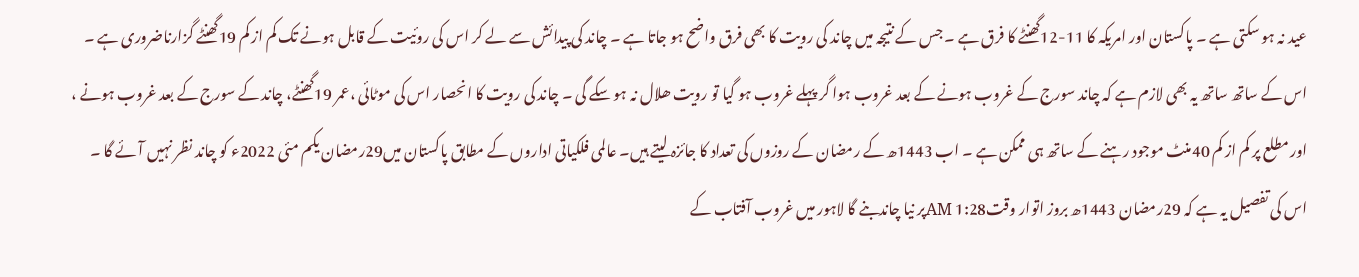عید نہ ہو سکتی ہے ۔ پاکستان اور امریکہ کا 11-12گھنٹے کا فرق ہے ۔ جس کے نتیجہ میں چاند کی رویت کا بھی فرق واضح ہو جاتا ہے ۔ چاند کی پیدائش سے لے کر اس کی روئیت کے قابل ہونے تک کم از کم 19گھنٹے گزارناضروری ہے ۔
اس کے ساتھ ساتھ یہ بھی لازم ہے کہ چاند سورج کے غروب ہونے کے بعد غروب ہوا گر پہلے غروب ہو گیا تو رویت ھلال نہ ہو سکے گی ۔ چاند کی رویت کا انحصار اس کی موٹائی ،عمر 19گھنٹے، چاند کے سورج کے بعد غروب ہونے ، اور مطلع پر کم از کم 40منٹ موجود رہنے کے ساتھ ہی ممکن ہے ۔ اب 1443ھ کے رمضان کے روزوں کی تعداد کا جائزہ لیتے ہیں۔ عالمی فلکیاتی اداروں کے مطابق پاکستان میں29رمضان یکم مئی 2022ء کو چاند نظر نہیں آئے گا ۔ اس کی تفصیل یہ ہے کہ 29رمضان 1443ھ بروز اتوار وقت1:28 AMپر نیا چاندبنے گا لاہور میں غروب آفتاب کے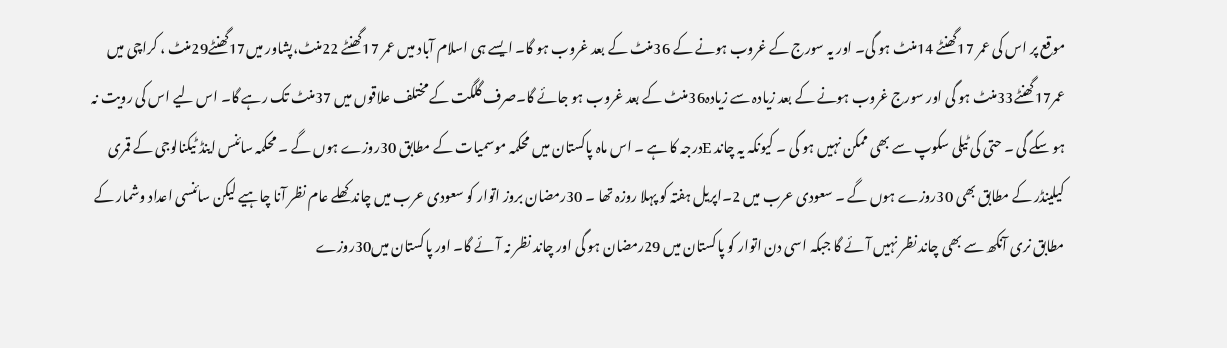موقع پر اس کی عمر 17گھنٹے 14منٹ ہو گی۔ اور یہ سورج کے غروب ہونے کے 36منٹ کے بعد غروب ہو گا۔ ایسے ہی اسلام آباد میں عمر 17گھنٹے 22منٹ،پشاور میں17گھنٹے29منٹ ، کراچی میں عمر17گھنٹے33منٹ ہو گی اور سورج غروب ہونے کے بعد زیادہ سے زیادہ36منٹ کے بعد غروب ہو جائے گا۔صرف گلگت کے مختلف علاقوں میں 37منٹ تک رہے گا۔ اس لیے اس کی رویت نہ ہو سکے گی ۔ حتی کی ٹیلی سکوپ سے بھی ممکن نہیں ہو گی ۔ کیونکہ یہ چاند Eدرجہ کا ہے ۔ اس ماہ پاکستان میں محکمہ موسمیات کے مطابق 30روزے ہوں گے ۔ محکمہ سائنس اینڈ ٹیکنالوجی کے قمری کیلینڈر کے مطابق بھی 30روزے ہوں گے ۔ سعودی عرب میں 2۔اپریل ہفتہ کو پہلا روزہ تھا ۔ 30رمضان بروز اتوار کو سعودی عرب میں چاند کھلے عام نظر آنا چاہیے لیکن سائنسی اعداد وشمار کے مطابق نری آنکھ سے بھی چاند نظر نہیں آئے گا جبکہ اسی دن اتوار کو پاکستان میں 29رمضان ہو گی اور چاند نظر نہ آئے گا۔ اور پاکستان میں30روزے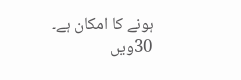ہونے کا امکان ہے۔ 30ویں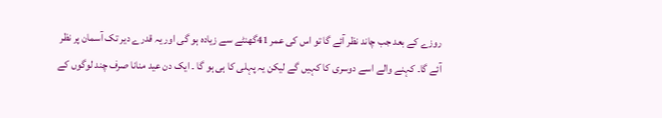روزے کے بعد جب چاند نظر آئے گا تو اس کی عمر 41گھنٹے سے زیادہ ہو گی اور یہ قدرے دیر تک آسمان پر نظر آئے گا۔ کہنے والے اسے دوسری کا کہیں گے لیکن یہ پہلی کا ہی ہو گا ۔ ایک دن عید منانا صرف چند لوگوں کے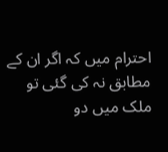احترام میں کہ اگر ان کے مطابق نہ کی گئی تو ملک میں دو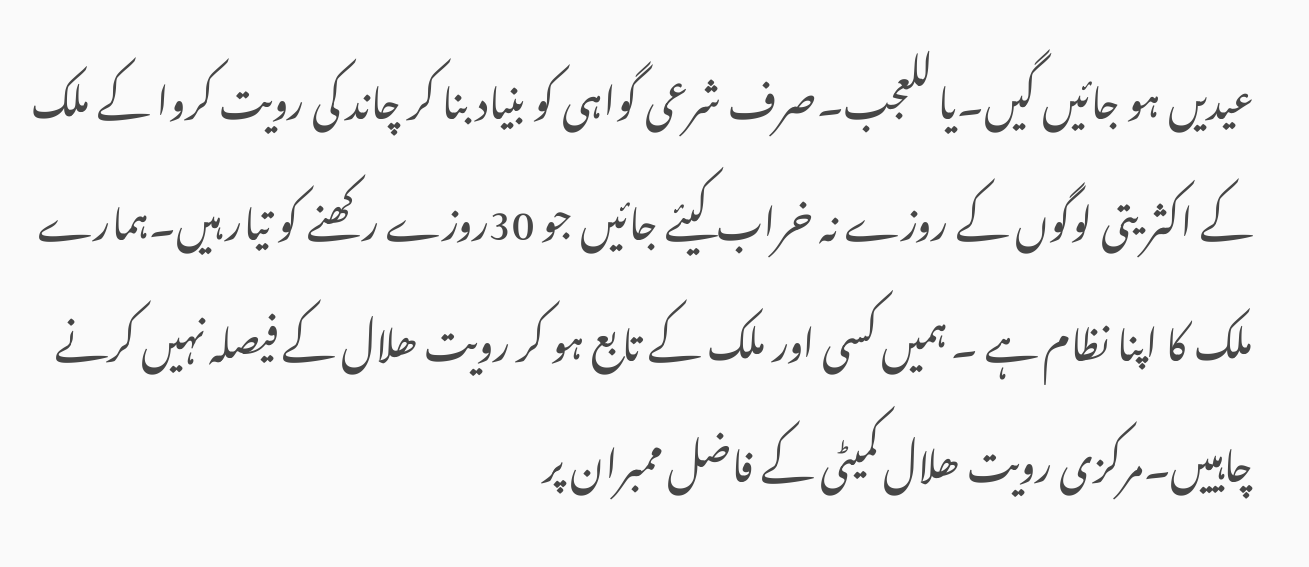عیدیں ہو جائیں گیں۔یا للعجب۔صرف شرعی گواہی کو بنیاد بنا کر چاند کی رویت کروا کے ملک کے اکثر یتی لوگوں کے روزے نہ خراب کیئے جائیں جو 30روزے رکھنے کو تیار ہیں۔ہمارے ملک کا اپنا نظام ہے ۔ ہمیں کسی اور ملک کے تابع ہو کر رویت ھلال کے فیصلہ نہیں کرنے چاہییں۔مرکزی رویت ھلال کمیٹی کے فاضل ممبران پر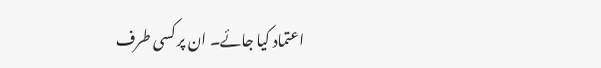اعتماد کیا جائے۔ ان پر کسی طرف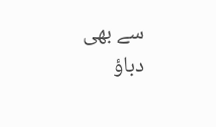سے بھی دباؤ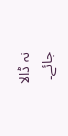نہ ڈالا جائے۔